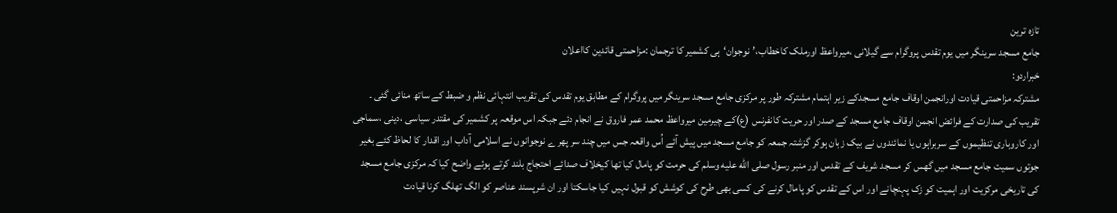تازہ ترین
جامع مسجد سرینگر میں یوم تقدس پروگرام سے گیلانی ،میرواعظ اورملک کاخطاب،’نوجوان‘ہی کشمیر کا ترجمان :مزاحمتی قائدین کااعلان
خبراردو:
مشترکہ مزاحمتی قیادت اورانجمن اوقاف جامع مسجدکے زیر اہتمام مشترکہ طور پر مرکزی جامع مسجد سرینگر میں پروگرام کے مطابق یوم تقدس کی تقریب انتہائی نظم و ضبط کے ساتھ منائی گئی ۔ تقریب کی صدارت کے فرائض انجمن اوقاف جامع مسجد کے صدر اور حریت کانفرنس (ع)کے چیرمین میرواعظ محمد عمر فاروق نے انجام دئے جبکہ اس موقعہ پر کشمیر کی مقتدر سیاسی ،دینی ،سماجی اور کاروباری تنظیموں کے سربراہوں یا نمائندوں نے بیک زبان ہوکر گزشتہ جمعہ کو جامع مسجد میں پیش آئے اُس واقعہ جس میں چند سر پھر ے نوجوانوں نے اسلامی آداب اور اقدار کا لحاظ کئے بغیر جوتوں سمیت جامع مسجد میں گھس کر مسجد شریف کے تقدس اور منبر رسول صلى الله عليه وسلم کی حرمت کو پامال کیا تھا کیخلاف صدائے احتجاج بلند کرتے ہوئے واضح کیا کہ مرکزی جامع مسجد کی تاریخی مرکزیت اور اہمیت کو زک پہنچانے اور اس کے تقدس کو پامال کرنے کی کسی بھی طرح کی کوشش کو قبول نہیں کیا جاسکتا اور ان شرپسند عناصر کو الگ تھلگ کرنا قیادت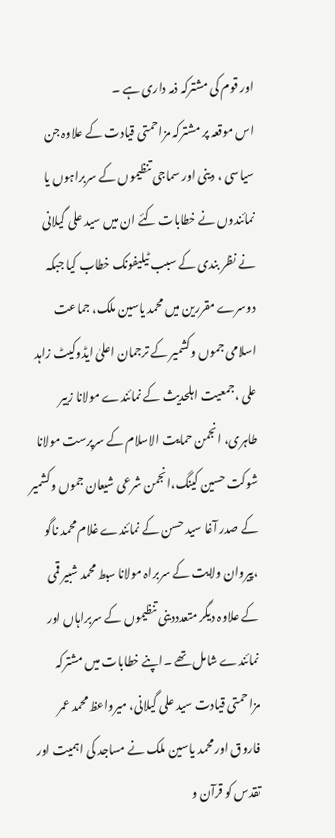اور قوم کی مشترکہ ذمہ داری ہے ۔
اس موقعہ پر مشترکہ مزاحمتی قیادت کے علاوہ جن سیاسی ، دینی اور سماجی تنظیموں کے سربراہوں یا نمائندوں نے خطابات کئے ان میں سید علی گیلانی نے نظر بندی کے سبب ٹیلیفونک خطاب کیا جبکہ دوسرے مقررین میں محمد یاسین ملک، جماعت اسلامی جموں وکشمیر کے ترجمان اعلیٰ ایڈوکیٹ زاہد علی ،جمعیت اہلحدیث کے نمائندے مولانا زبیر طاہری، انجمن حمایت الاسلام کے سرپرست مولانا شوکت حسین کینگ،انجمن شرعی شیعان جموں وکشمیر کے صدر آغا سید حسن کے نمائندے غلام محمد ناگو ،پیروان ولایت کے سربراہ مولانا سبط محمد شبیر قمی کے علاوہ دیگر متعدددینی تنظیموں کے سربراہاں اور نمائندے شامل تھے ۔اپنے خطابات میں مشترکہ مزاحمتی قیادت سید علی گیلانی، میرواعظ محمد عمر فاروق اور محمد یاسین ملک نے مساجد کی اہمیت اور تقدس کو قرآن و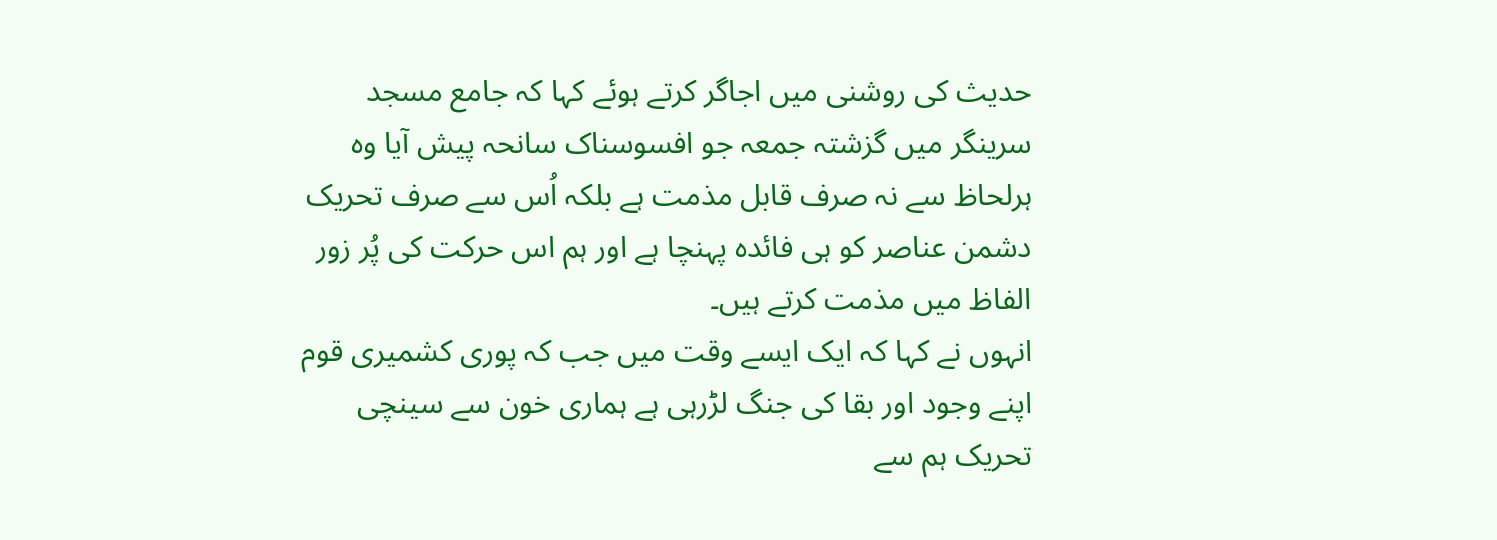حدیث کی روشنی میں اجاگر کرتے ہوئے کہا کہ جامع مسجد سرینگر میں گزشتہ جمعہ جو افسوسناک سانحہ پیش آیا وہ ہرلحاظ سے نہ صرف قابل مذمت ہے بلکہ اُس سے صرف تحریک دشمن عناصر کو ہی فائدہ پہنچا ہے اور ہم اس حرکت کی پُر زور الفاظ میں مذمت کرتے ہیں۔
انہوں نے کہا کہ ایک ایسے وقت میں جب کہ پوری کشمیری قوم اپنے وجود اور بقا کی جنگ لڑرہی ہے ہماری خون سے سینچی تحریک ہم سے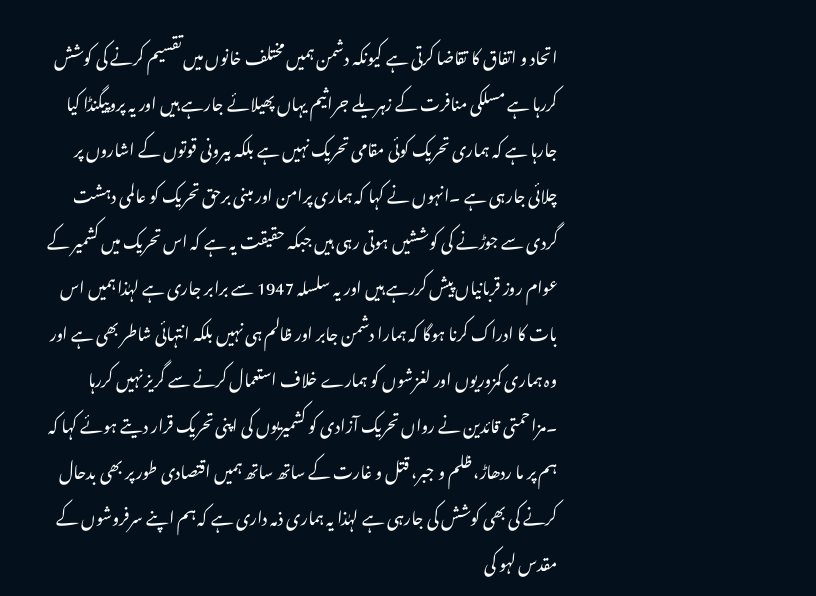اتحاد و اتفاق کا تقاضا کرتی ہے کیونکہ دشمن ہمیں مختلف خانوں میں تقسیم کرنے کی کوشش کررہا ہے مسلکی منافرت کے زہریلے جراثیم یہاں پھیلائے جارہے ہیں اور یہ پروپیگنڈا کیا جارہا ہے کہ ہماری تحریک کوئی مقامی تحریک نہیں ہے بلکہ بیرونی قوتوں کے اشاروں پر چلائی جارہی ہے ۔انہوں نے کہا کہ ہماری پرامن اور مبنی برحق تحریک کو عالمی دہشت گردی سے جوڑنے کی کوششیں ہوتی رہی ہیں جبکہ حقیقت یہ ہے کہ اس تحریک میں کشمیر کے عوام روز قربانیاں پیش کررہے ہیں اور یہ سلسلہ 1947 سے برابر جاری ہے لہٰذا ہمیں اس بات کا ادراک کرنا ہوگا کہ ہمارا دشمن جابر اور ظالم ہی نہیں بلکہ انتہائی شاطر بھی ہے اور وہ ہماری کمزوریوں اور لغزشوں کو ہمارے خلاف استعمال کرنے سے گریز نہیں کررہا ۔مزاحمتی قائدین نے رواں تحریک آزادی کو کشمیریوں کی اپنی تحریک قرار دیتے ہوئے کہا کہ ہم پر ما ردھاڑ، ظلم و جبر، قتل و غارت کے ساتھ ساتھ ہمیں اقتصادی طور پر بھی بدحال کرنے کی بھی کوشش کی جارہی ہے لہٰذا یہ ہماری ذمہ داری ہے کہ ہم اپنے سرفروشوں کے مقدس لہو کی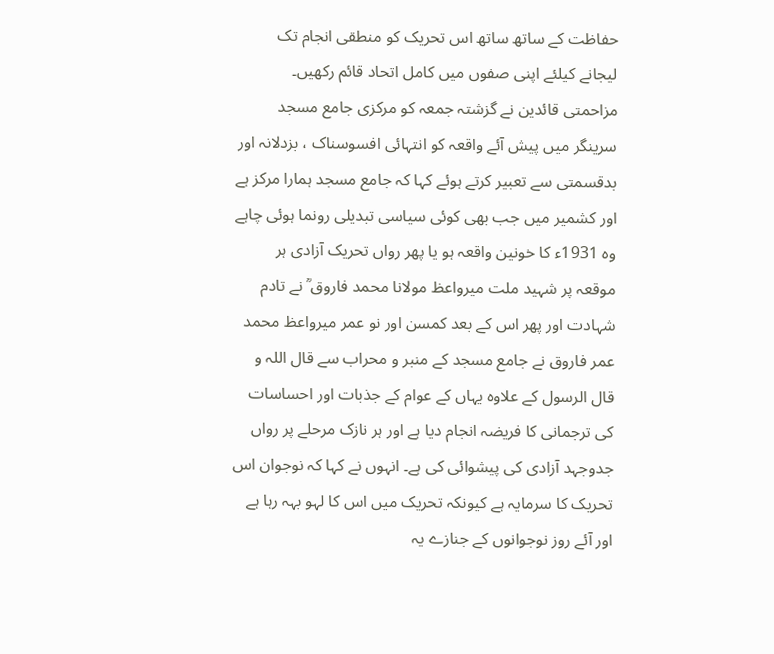حفاظت کے ساتھ ساتھ اس تحریک کو منطقی انجام تک لیجانے کیلئے اپنی صفوں میں کامل اتحاد قائم رکھیں۔
مزاحمتی قائدین نے گزشتہ جمعہ کو مرکزی جامع مسجد سرینگر میں پیش آئے واقعہ کو انتہائی افسوسناک ، بزدلانہ اور بدقسمتی سے تعبیر کرتے ہوئے کہا کہ جامع مسجد ہمارا مرکز ہے اور کشمیر میں جب بھی کوئی سیاسی تبدیلی رونما ہوئی چاہے وہ 1931ء کا خونین واقعہ ہو یا پھر رواں تحریک آزادی ہر موقعہ پر شہید ملت میرواعظ مولانا محمد فاروق ؒ نے تادم شہادت اور پھر اس کے بعد کمسن اور نو عمر میرواعظ محمد عمر فاروق نے جامع مسجد کے منبر و محراب سے قال اللہ و قال الرسول کے علاوہ یہاں کے عوام کے جذبات اور احساسات کی ترجمانی کا فریضہ انجام دیا ہے اور ہر نازک مرحلے پر رواں جدوجہد آزادی کی پیشوائی کی ہے۔ انہوں نے کہا کہ نوجوان اس تحریک کا سرمایہ ہے کیونکہ تحریک میں اس کا لہو بہہ رہا ہے اور آئے روز نوجوانوں کے جنازے یہ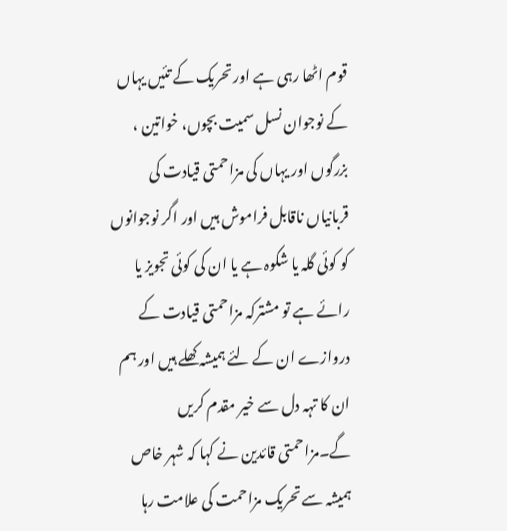قوم اٹھا رہی ہے اور تحریک کے تئیں یہاں کے نوجوان نسل سمیت بچوں، خواتین ، بزرگوں اور یہاں کی مزاحمتی قیادت کی قربانیاں ناقابل فراموش ہیں اور اگر نوجوانوں کو کوئی گلہ یا شکوہ ہے یا ان کی کوئی تجویز یا رائے ہے تو مشترکہ مزاحمتی قیادت کے دروازے ان کے لئے ہمیشہ کھلے ہیں اور ہم ان کا تہہ دل سے خیر مقدم کریں گے۔مزاحمتی قائدین نے کہا کہ شہر خاص ہمیشہ سے تحریک مزاحمت کی علامت رہا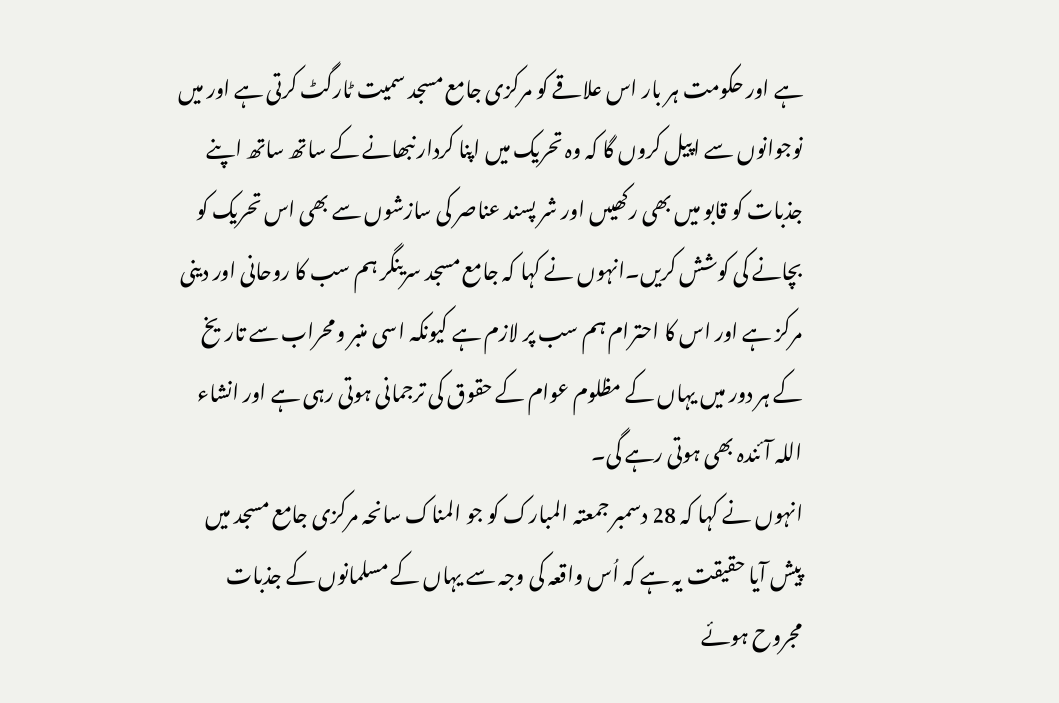ہے اور حکومت ہر بار اس علاقے کو مرکزی جامع مسجد سمیت ٹارگٹ کرتی ہے اور میں نوجوانوں سے اپیل کروں گا کہ وہ تحریک میں اپنا کردار نبھانے کے ساتھ ساتھ اپنے جذبات کو قابو میں بھی رکھیںں اور شر پسند عناصر کی سازشوں سے بھی اس تحریک کو بچانے کی کوشش کریں۔انہوں نے کہا کہ جامع مسجد سرینگر ہم سب کا روحانی اور دینی مرکز ہے اور اس کا احترام ہم سب پر لازم ہے کیونکہ اسی منبر ومحراب سے تاریخ کے ہر دور میں یہاں کے مظلوم عوام کے حقوق کی ترجمانی ہوتی رہی ہے اور انشاء اللہ آئندہ بھی ہوتی رہے گی۔
انہوں نے کہا کہ 28 دسمبر جمعتہ المبارک کو جو المناک سانحہ مرکزی جامع مسجد میں پیش آیا حقیقت یہ ہے کہ اُس واقعہ کی وجہ سے یہاں کے مسلمانوں کے جذبات مجروح ہوئے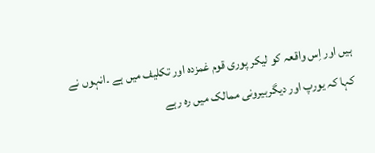ہیں اور اِس واقعہ کو لیکر پوری قوم غمزدہ اور تکلیف میں ہے ۔انہوں نے کہا کہ یورپ اور دیگربیرونی ممالک میں رہ رہے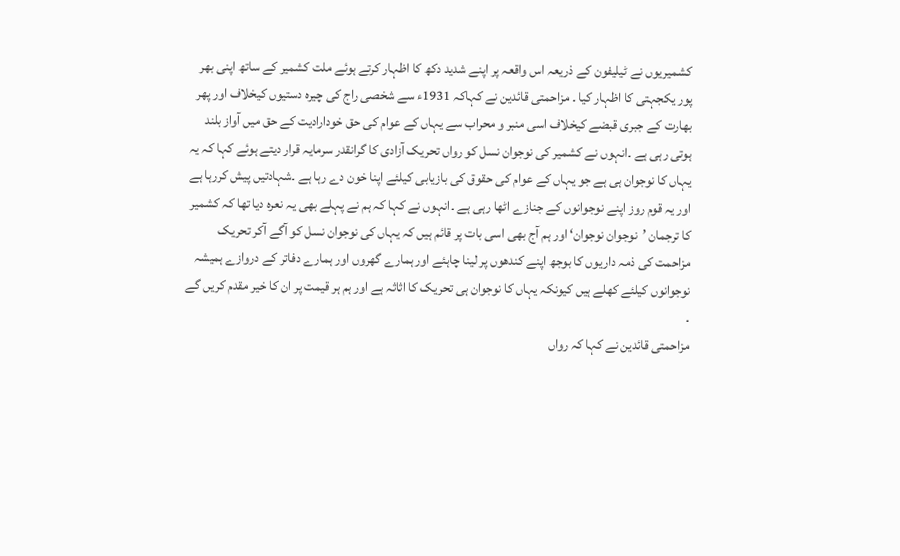کشمیریوں نے ٹیلیفون کے ذریعہ اس واقعہ پر اپنے شدید دکھ کا اظہار کرتے ہوئے ملت کشمیر کے ساتھ اپنی بھر پور یکجہتی کا اظہار کیا ۔ مزاحمتی قائدین نے کہاکہ 1931ء سے شخصی راج کی چیرہ دستیوں کیخلاف اور پھر بھارت کے جبری قبضے کیخلاف اسی منبر و محراب سے یہاں کے عوام کی حق خودارادیت کے حق میں آواز بلند ہوتی رہی ہے ۔انہوں نے کشمیر کی نوجوان نسل کو رواں تحریک آزادی کا گرانقدر سرمایہ قرار دیتے ہوئے کہا کہ یہ یہاں کا نوجوان ہی ہے جو یہاں کے عوام کی حقوق کی بازیابی کیلئے اپنا خون دے رہا ہے ۔شہادتیں پیش کررہا ہے اور یہ قوم روز اپنے نوجوانوں کے جنازے اٹھا رہی ہے ۔انہوں نے کہا کہ ہم نے پہلے بھی یہ نعرہ دیا تھا کہ کشمیر کا ترجمان ’نوجوان نوجوان‘ اور ہم آج بھی اسی بات پر قائم ہیں کہ یہاں کی نوجوان نسل کو آگے آکر تحریک مزاحمت کی ذمہ داریوں کا بوجھ اپنے کندھوں پر لینا چاہئے اور ہمارے گھروں اور ہمارے دفاتر کے دروازے ہمیشہ نوجوانوں کیلئے کھلے ہیں کیونکہ یہاں کا نوجوان ہی تحریک کا اثاثہ ہے اور ہم ہر قیمت پر ان کا خیر مقدم کریں گے ۔
مزاحمتی قائدین نے کہا کہ رواں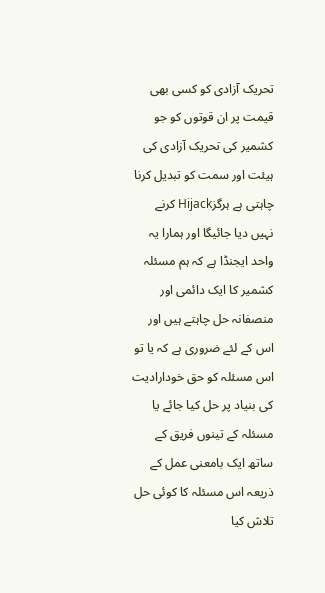تحریک آزادی کو کسی بھی قیمت پر ان قوتوں کو جو کشمیر کی تحریک آزادی کی ہیئت اور سمت کو تبدیل کرنا چاہتی ہے ہرگزHijack کرنے نہیں دیا جائیگا اور ہمارا یہ واحد ایجنڈا ہے کہ ہم مسئلہ کشمیر کا ایک دائمی اور منصفانہ حل چاہتے ہیں اور اس کے لئے ضروری ہے کہ یا تو اس مسئلہ کو حق خودارادیت کی بنیاد پر حل کیا جائے یا مسئلہ کے تینوں فریق کے ساتھ ایک بامعنی عمل کے ذریعہ اس مسئلہ کا کوئی حل تلاش کیا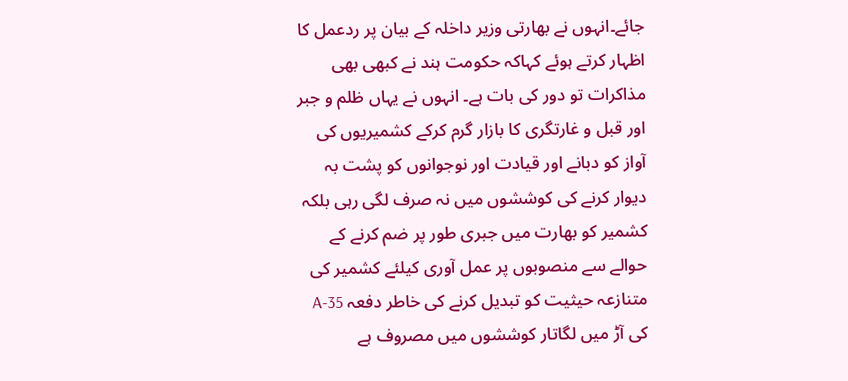جائے۔انہوں نے بھارتی وزیر داخلہ کے بیان پر ردعمل کا اظہار کرتے ہوئے کہاکہ حکومت ہند نے کبھی بھی مذاکرات تو دور کی بات ہے۔ انہوں نے یہاں ظلم و جبر اور قبل و غارتگری کا بازار گرم کرکے کشمیریوں کی آواز کو دبانے اور قیادت اور نوجوانوں کو پشت بہ دیوار کرنے کی کوششوں میں نہ صرف لگی رہی بلکہ کشمیر کو بھارت میں جبری طور پر ضم کرنے کے حوالے سے منصوبوں پر عمل آوری کیلئے کشمیر کی متنازعہ حیثیت کو تبدیل کرنے کی خاطر دفعہ 35-A کی آڑ میں لگاتار کوششوں میں مصروف ہے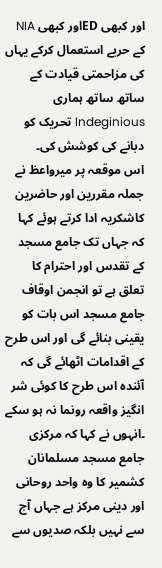اور کبھی EDاور کبھی NIA کے حربے استعمال کرکے یہاں کی مزاحمتی قیادت کے ساتھ ساتھ ہماری Indeginious تحریک کو دبانے کی کوشش کی۔
اس موقعہ پر میرواعظ نے جملہ مقررین اور حاضرین کاشکریہ ادا کرتے ہوئے کہا کہ جہاں تک جامع مسجد کے تقدس اور احترام کا تعلق ہے تو انجمن اوقاف جامع مسجد اس بات کو یقینی بنائے گی اور اس طرح کے اقدامات اٹھائے گی کہ آئندہ اس طرح کا کوئی شر انگیز واقعہ رونما نہ ہو سکے ۔انہوں نے کہا کہ مرکزی جامع مسجد مسلمانان کشمیر کا وہ واحد روحانی اور دینی مرکز ہے جہاں آج سے نہیں بلکہ صدیوں سے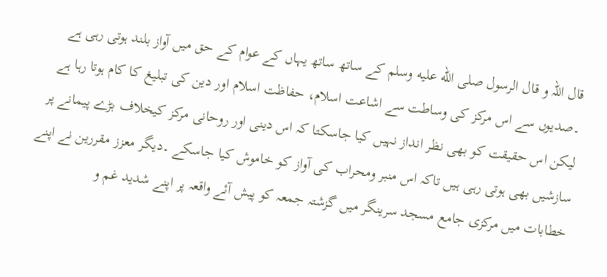قال اللہ و قال الرسول صلى الله عليه وسلم کے ساتھ ساتھ یہاں کے عوام کے حق میں آواز بلند ہوتی رہی ہے ۔صدیوں سے اس مرکز کی وساطت سے اشاعت اسلام، حفاظت اسلام اور دین کی تبلیغ کا کام ہوتا رہا ہے لیکن اس حقیقت کو بھی نظر انداز نہیں کیا جاسکتا کہ اس دینی اور روحانی مرکز کیخلاف بڑے پیمانے پر سازشیں بھی ہوتی رہی ہیں تاکہ اس منبر ومحراب کی آواز کو خاموش کیا جاسکے ۔دیگر معزز مقررین نے اپنے خطابات میں مرکزی جامع مسجد سرینگر میں گزشتہ جمعہ کو پیش آئے واقعہ پر اپنے شدید غم و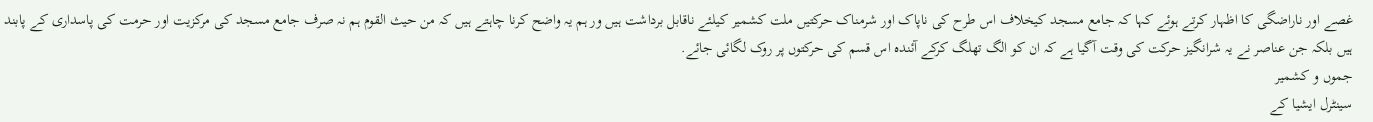غصے اور ناراضگی کا اظہار کرتے ہوئے کہا کہ جامع مسجد کیخلاف اس طرح کی ناپاک اور شرمناک حرکتیں ملت کشمیر کیلئے ناقابل برداشت ہیں ور ہم یہ واضح کرنا چاہتے ہیں کہ من حیث القوم ہم نہ صرف جامع مسجد کی مرکزیت اور حرمت کی پاسداری کے پابند ہیں بلکہ جن عناصر نے یہ شرانگیز حرکت کی وقت آگیا ہے کہ ان کو الگ تھلگ کرکے آئندہ اس قسم کی حرکتوں پر روک لگائی جائے.
جموں و کشمیر
سینٹرل ایشیا کے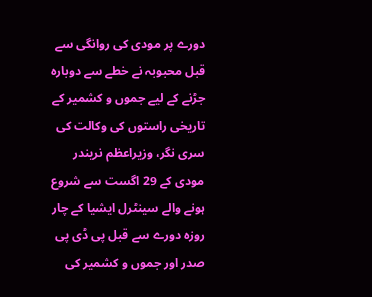دورے پر مودی کی روانگی سے قبل محبوبہ نے خطے سے دوبارہ جڑنے کے لیے جموں و کشمیر کے تاریخی راستوں کی وکالت کی
سری نگر، وزیراعظم نریندر مودی کے 29 اگست سے شروع ہونے والے سینٹرل ایشیا کے چار روزہ دورے سے قبل پی ڈی پی صدر اور جموں و کشمیر کی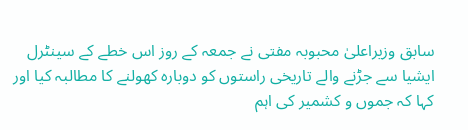سابق وزیراعلیٰ محبوبہ مفتی نے جمعہ کے روز اس خطے کے سینٹرل ایشیا سے جڑنے والے تاریخی راستوں کو دوبارہ کھولنے کا مطالبہ کیا اور کہا کہ جموں و کشمیر کی اہم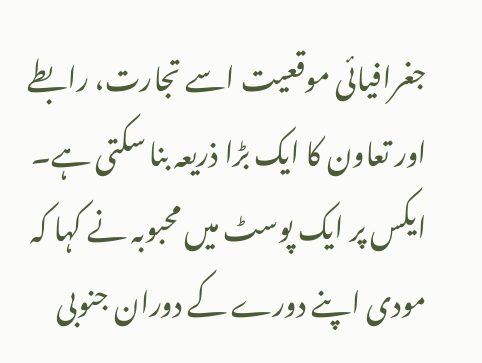جغرافیائی موقعیت اسے تجارت، رابطے اور تعاون کا ایک بڑا ذریعہ بنا سکتی ہے۔ ایکس پر ایک پوسٹ میں محبوبہ نے کہا کہ مودی اپنے دورے کے دوران جنوبی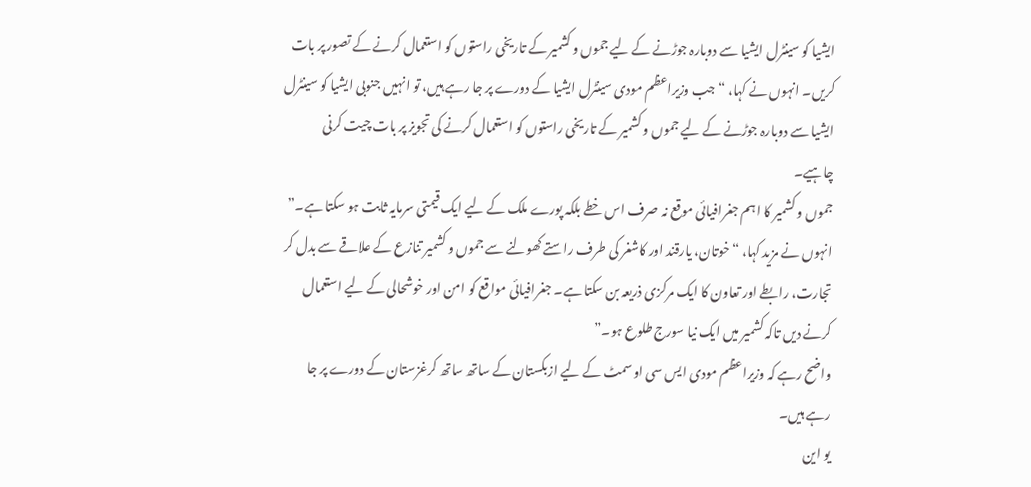ایشیا کو سینٹرل ایشیا سے دوبارہ جوڑنے کے لیے جموں و کشمیر کے تاریخی راستوں کو استعمال کرنے کے تصور پر بات کریں۔ انہوں نے کہا، “جب وزیراعظم مودی سینٹرل ایشیا کے دورے پر جا رہے ہیں، تو انہیں جنوبی ایشیا کو سینٹرل ایشیا سے دوبارہ جوڑنے کے لیے جموں و کشمیر کے تاریخی راستوں کو استعمال کرنے کی تجویز پر بات چیت کرنی چاہیے۔
جموں و کشمیر کا اہم جغرافیائی موقع نہ صرف اس خطے بلکہ پورے ملک کے لیے ایک قیمتی سرمایہ ثابت ہو سکتا ہے۔” انہوں نے مزید کہا، “خوتان، یارقند اور کاشغر کی طرف راستے کھولنے سے جموں و کشمیر تنازع کے علاقے سے بدل کر تجارت، رابطے اور تعاون کا ایک مرکزی ذریعہ بن سکتا ہے۔ جغرافیائی مواقع کو امن اور خوشحالی کے لیے استعمال کرنے دیں تاکہ کشمیر میں ایک نیا سورج طلوع ہو۔”
واضح رہے کہ وزیراعظم مودی ایس سی او سمٹ کے لیے ازبکستان کے ساتھ ساتھ کرغزستان کے دورے پر جا رہے ہیں۔
یو این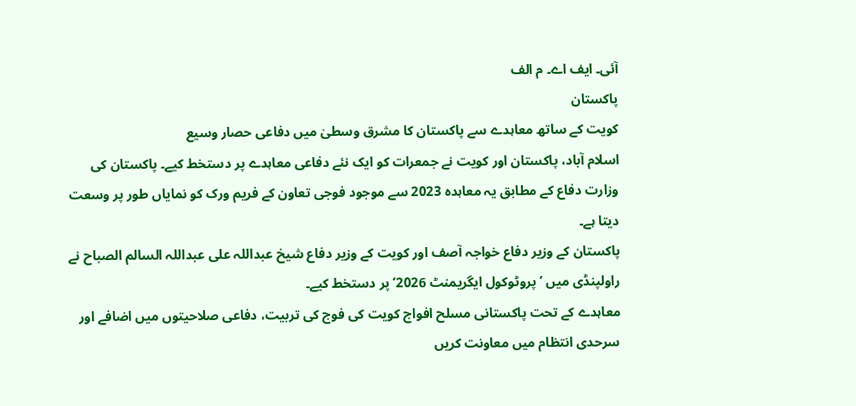آئی۔ ایف اے۔ م الف
پاکستان
کویت کے ساتھ معاہدے سے پاکستان کا مشرق وسطیٰ میں دفاعی حصار وسیع
اسلام آباد، پاکستان اور کویت نے جمعرات کو ایک نئے دفاعی معاہدے پر دستخط کیے۔ پاکستان کی وزارت دفاع کے مطابق یہ معاہدہ 2023 سے موجود فوجی تعاون کے فریم ورک کو نمایاں طور پر وسعت دیتا ہے۔
پاکستان کے وزیر دفاع خواجہ آصف اور کویت کے وزیر دفاع شیخ عبداللہ علی عبداللہ السالم الصباح نے راولپنڈی میں ’پروٹوکول ایگریمنٹ 2026‘ پر دستخط کیے۔
معاہدے کے تحت پاکستانی مسلح افواج کویت کی فوج کی تربیت، دفاعی صلاحیتوں میں اضافے اور سرحدی انتظام میں معاونت کریں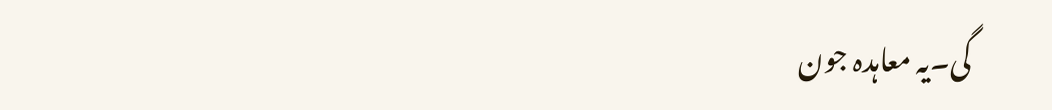گی۔یہ معاہدہ جون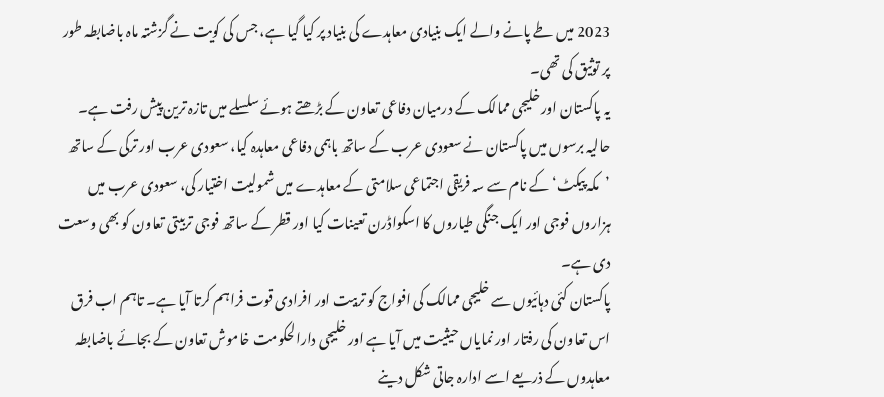2023 میں طے پانے والے ایک بنیادی معاہدے کی بنیاد پر کیا گیا ہے، جس کی کویت نے گزشتہ ماہ باضابطہ طور پر توثیق کی تھی۔
یہ پاکستان اور خلیجی ممالک کے درمیان دفاعی تعاون کے بڑھتے ہوئے سلسلے میں تازہ ترین پیش رفت ہے۔
حالیہ برسوں میں پاکستان نے سعودی عرب کے ساتھ باہمی دفاعی معاہدہ کیا، سعودی عرب اور ترکی کے ساتھ ’مکہ پیکٹ‘ کے نام سے سہ فریقی اجتماعی سلامتی کے معاہدے میں شمولیت اختیار کی، سعودی عرب میں ہزاروں فوجی اور ایک جنگی طیاروں کا اسکواڈرن تعینات کیا اور قطر کے ساتھ فوجی تربیتی تعاون کو بھی وسعت دی ہے۔
پاکستان کئی دہائیوں سے خلیجی ممالک کی افواج کو تربیت اور افرادی قوت فراہم کرتا آیا ہے۔ تاہم اب فرق اس تعاون کی رفتار اور نمایاں حیثیت میں آیا ہے اور خلیجی دارالحکومت خاموش تعاون کے بجائے باضابطہ معاہدوں کے ذریعے اسے ادارہ جاتی شکل دینے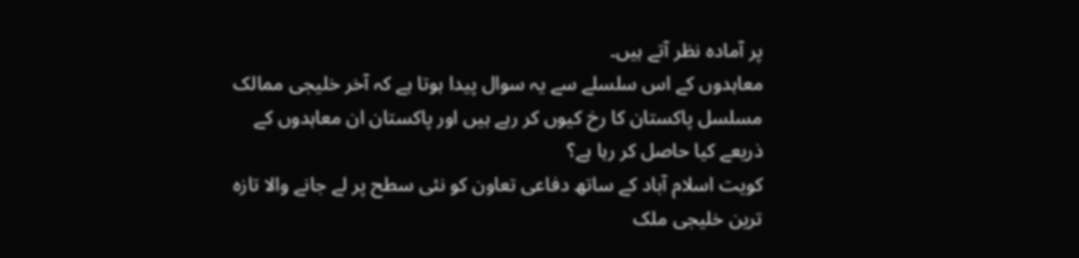پر آمادہ نظر آتے ہیں۔
معاہدوں کے اس سلسلے سے یہ سوال پیدا ہوتا ہے کہ آخر خلیجی ممالک مسلسل پاکستان کا رخ کیوں کر رہے ہیں اور پاکستان ان معاہدوں کے ذریعے کیا حاصل کر رہا ہے؟
کویت اسلام آباد کے ساتھ دفاعی تعاون کو نئی سطح پر لے جانے والا تازہ ترین خلیجی ملک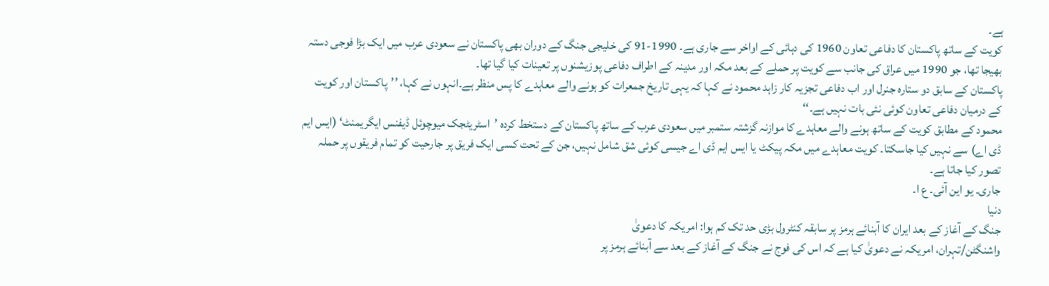ہے۔
کویت کے ساتھ پاکستان کا دفاعی تعاون 1960 کی دہائی کے اواخر سے جاری ہے۔ 1990-91 کی خلیجی جنگ کے دوران بھی پاکستان نے سعودی عرب میں ایک بڑا فوجی دستہ بھیجا تھا، جو 1990 میں عراق کی جانب سے کویت پر حملے کے بعد مکہ اور مدینہ کے اطراف دفاعی پوزیشنوں پر تعینات کیا گیا تھا۔
پاکستان کے سابق دو ستارہ جنرل اور اب دفاعی تجزیہ کار زاہد محمود نے کہا کہ یہی تاریخ جمعرات کو ہونے والے معاہدے کا پس منظر ہے۔انہوں نے کہا، ’’پاکستان اور کویت کے درمیان دفاعی تعاون کوئی نئی بات نہیں ہے۔‘‘
محمود کے مطابق کویت کے ساتھ ہونے والے معاہدے کا موازنہ گزشتہ ستمبر میں سعودی عرب کے ساتھ پاکستان کے دستخط کردہ ’اسٹریٹجک میوچوئل ڈیفنس ایگریمنٹ‘ (ایس ایم ڈی اے) سے نہیں کیا جاسکتا۔ کویت معاہدے میں مکہ پیکٹ یا ایس ایم ڈی اے جیسی کوئی شق شامل نہیں، جن کے تحت کسی ایک فریق پر جارحیت کو تمام فریقوں پر حملہ تصور کیا جاتا ہے۔
جاری۔ یو این آئی۔ ع ا۔
دنیا
جنگ کے آغاز کے بعد ایران کا آبنائے ہرمز پر سابقہ کنٹرول بڑی حد تک کم ہوا: امریکہ کا دعویٰ
واشنگٹن/تہران، امریکہ نے دعویٰ کیا ہے کہ اس کی فوج نے جنگ کے آغاز کے بعد سے آبنائے ہرمز پر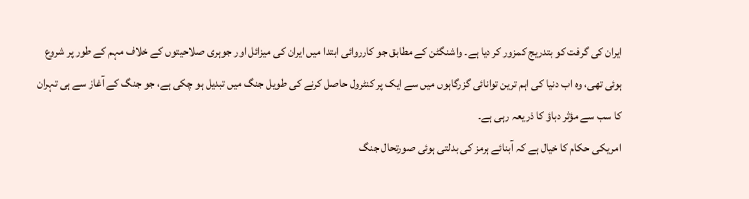ایران کی گرفت کو بتدریج کمزور کر دیا ہے۔ واشنگٹن کے مطابق جو کارروائی ابتدا میں ایران کی میزائل اور جوہری صلاحیتوں کے خلاف مہم کے طور پر شروع ہوئی تھی، وہ اب دنیا کی اہم ترین توانائی گزرگاہوں میں سے ایک پر کنٹرول حاصل کرنے کی طویل جنگ میں تبدیل ہو چکی ہے، جو جنگ کے آغاز سے ہی تہران کا سب سے مؤثر دباؤ کا ذریعہ رہی ہے۔
امریکی حکام کا خیال ہے کہ آبنائے ہرمز کی بدلتی ہوئی صورتحال جنگ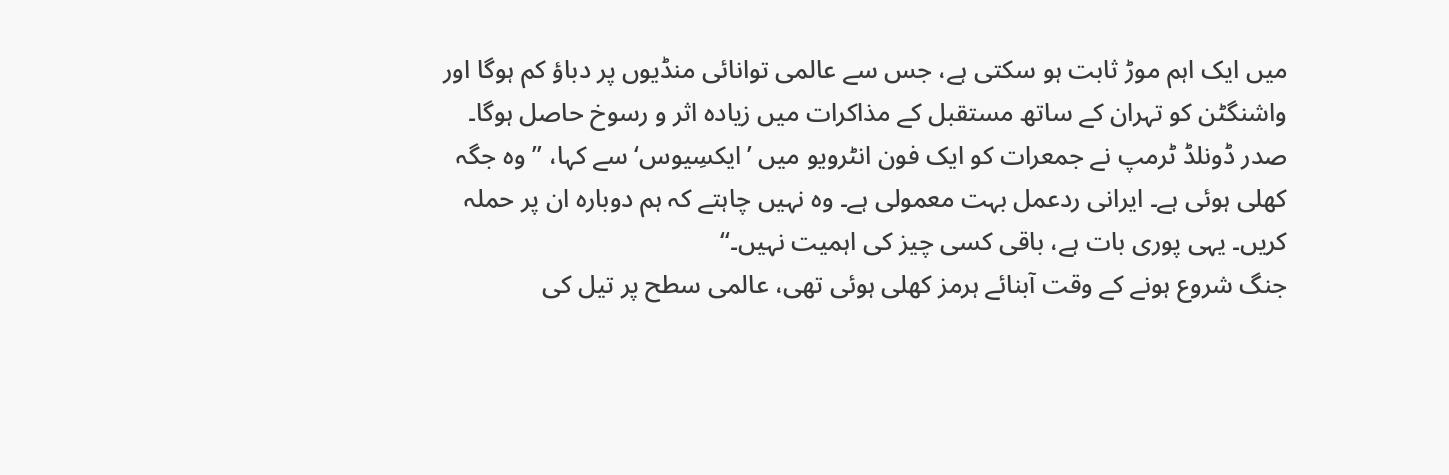میں ایک اہم موڑ ثابت ہو سکتی ہے، جس سے عالمی توانائی منڈیوں پر دباؤ کم ہوگا اور واشنگٹن کو تہران کے ساتھ مستقبل کے مذاکرات میں زیادہ اثر و رسوخ حاصل ہوگا۔
صدر ڈونلڈ ٹرمپ نے جمعرات کو ایک فون انٹرویو میں ’ایکسِیوس‘ سے کہا، ’’وہ جگہ کھلی ہوئی ہے۔ ایرانی ردعمل بہت معمولی ہے۔ وہ نہیں چاہتے کہ ہم دوبارہ ان پر حملہ کریں۔ یہی پوری بات ہے، باقی کسی چیز کی اہمیت نہیں۔‘‘
جنگ شروع ہونے کے وقت آبنائے ہرمز کھلی ہوئی تھی، عالمی سطح پر تیل کی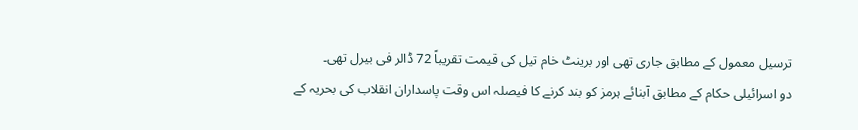ترسیل معمول کے مطابق جاری تھی اور برینٹ خام تیل کی قیمت تقریباً 72 ڈالر فی بیرل تھی۔
دو اسرائیلی حکام کے مطابق آبنائے ہرمز کو بند کرنے کا فیصلہ اس وقت پاسداران انقلاب کی بحریہ کے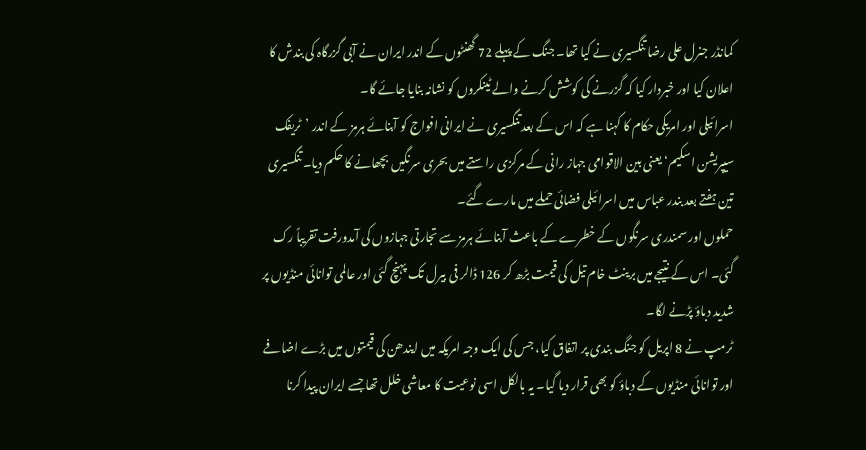کمانڈر جنرل علی رضا تنگسیری نے کیا تھا۔ جنگ کے پہلے 72 گھنٹوں کے اندر ایران نے آبی گزرگاہ کی بندش کا اعلان کیا اور خبردار کیا کہ گزرنے کی کوشش کرنے والے ٹینکروں کو نشانہ بنایا جائے گا۔
اسرائیلی اور امریکی حکام کا کہنا ہے کہ اس کے بعد تنگسیری نے ایرانی افواج کو آبنائے ہرمز کے اندر ’ٹریفک سیپریشن اسکیم‘ یعنی بین الاقوامی جہاز رانی کے مرکزی راستے میں بحری سرنگیں بچھانے کا حکم دیا۔ تنگسیری تین ہفتے بعد بندر عباس میں اسرائیلی فضائی حملے میں مارے گئے۔
حملوں اور سمندری سرنگوں کے خطرے کے باعث آبنائے ہرمز سے تجارتی جہازوں کی آمدورفت تقریباً رک گئی۔ اس کے نتیجے میں برینٹ خام تیل کی قیمت بڑھ کر 126 ڈالر فی بیرل تک پہنچ گئی اور عالمی توانائی منڈیوں پر شدید دباؤ پڑنے لگا۔
ٹرمپ نے 8 اپریل کو جنگ بندی پر اتفاق کیا، جس کی ایک وجہ امریکہ میں ایندھن کی قیمتوں میں بڑے اضافے اور توانائی منڈیوں کے دباؤ کو بھی قرار دیا گیا۔ یہ بالکل اسی نوعیت کا معاشی خلل تھا جسے ایران پیدا کرنا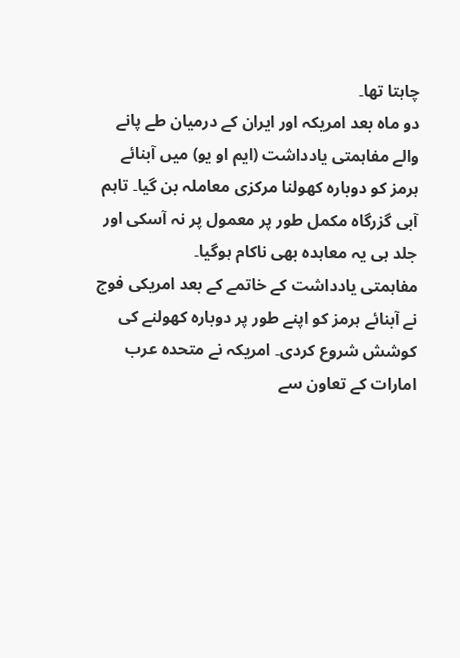چاہتا تھا۔
دو ماہ بعد امریکہ اور ایران کے درمیان طے پانے والے مفاہمتی یادداشت (ایم او یو) میں آبنائے ہرمز کو دوبارہ کھولنا مرکزی معاملہ بن گیا۔ تاہم آبی گزرگاہ مکمل طور پر معمول پر نہ آسکی اور جلد ہی یہ معاہدہ بھی ناکام ہوگیا۔
مفاہمتی یادداشت کے خاتمے کے بعد امریکی فوج نے آبنائے ہرمز کو اپنے طور پر دوبارہ کھولنے کی کوشش شروع کردی۔ امریکہ نے متحدہ عرب امارات کے تعاون سے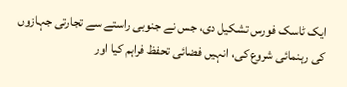ایک ٹاسک فورس تشکیل دی، جس نے جنوبی راستے سے تجارتی جہازوں کی رہنمائی شروع کی، انہیں فضائی تحفظ فراہم کیا اور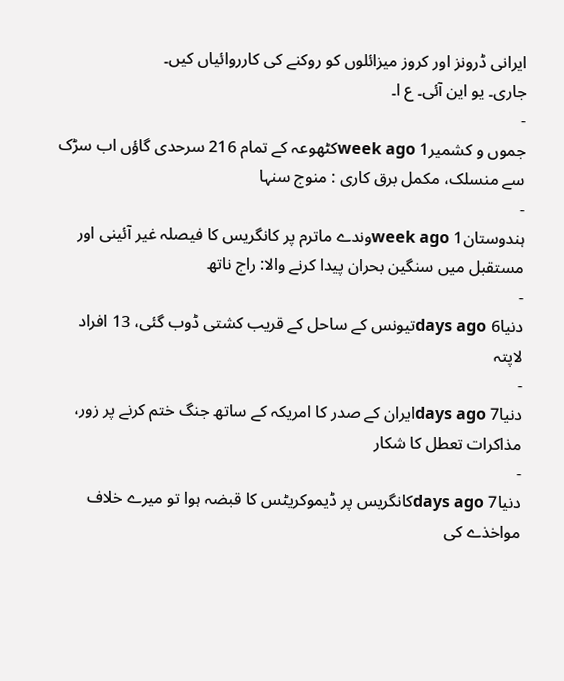ایرانی ڈرونز اور کروز میزائلوں کو روکنے کی کارروائیاں کیں۔
جاری۔ یو این آئی۔ ع ا۔
-
جموں و کشمیر1 week agoکٹھوعہ کے تمام 216 سرحدی گاؤں اب سڑک سے منسلک، مکمل برق کاری : منوج سنہا
-
ہندوستان1 week agoوندے ماترم پر کانگریس کا فیصلہ غیر آئینی اور مستقبل میں سنگین بحران پیدا کرنے والا: راج ناتھ
-
دنیا6 days agoتیونس کے ساحل کے قریب کشتی ڈوب گئی، 13 افراد لاپتہ
-
دنیا7 days agoایران کے صدر کا امریکہ کے ساتھ جنگ ختم کرنے پر زور، مذاکرات تعطل کا شکار
-
دنیا7 days agoکانگریس پر ڈیموکریٹس کا قبضہ ہوا تو میرے خلاف مواخذے کی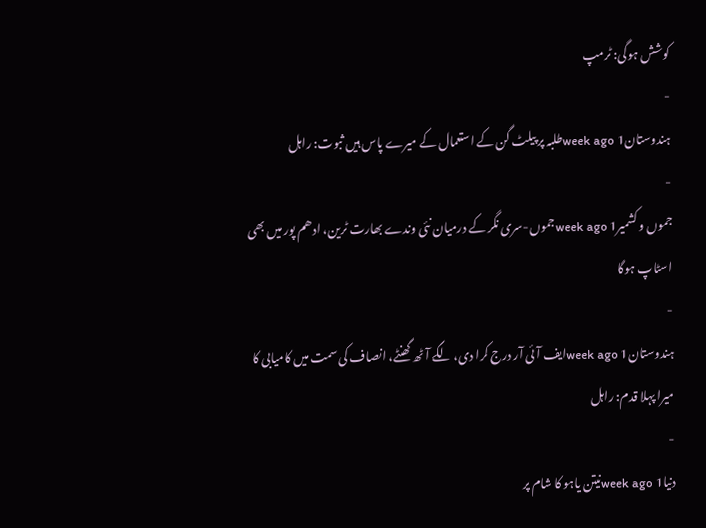کوشش ہوگی: ٹرمپ
-
ہندوستان1 week agoطلبہ پر پیلٹ گن کے استعمال کے میرے پاس ہیں ثبوت: راہل
-
جموں و کشمیر1 week agoجموں-سری نگر کے درمیان نئی وندے بھارت ٹرین، ادھم پور میں بھی اسٹاپ ہوگا
-
ہندوستان1 week agoایف آئی آر درج کرا دی، لگے آٹھ گھنٹے، انصاف کی سمت میں کامیابی کا میرا پہلا قدم: راہل
-
دنیا1 week agoنیتن یاہو کا شام پر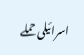اسرائیلی حملے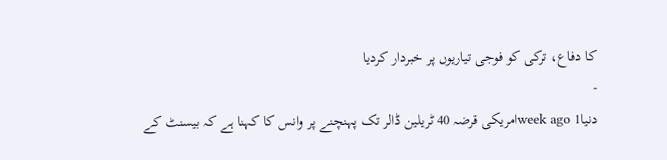کا دفاع، ترکی کو فوجی تیاریوں پر خبردار کردیا
-
دنیا1 week agoامریکی قرضہ 40 ٹریلین ڈالر تک پہنچنے پر وانس کا کہنا ہے کہ بیسنٹ کے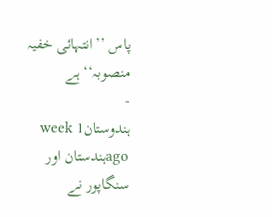پاس ’’انتہائی خفیہ منصوبہ‘‘ ہے
-
ہندوستان1 week agoہندستان اور سنگاپور نے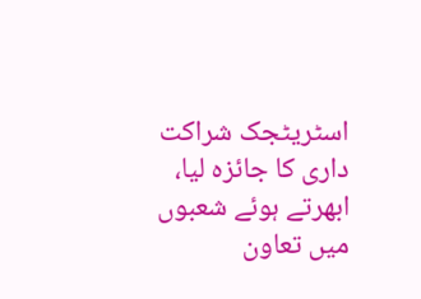اسٹریٹجک شراکت داری کا جائزہ لیا، ابھرتے ہوئے شعبوں میں تعاون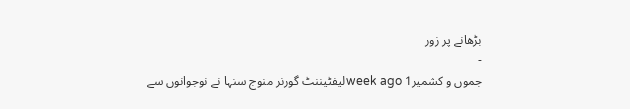بڑھانے پر زور
-
جموں و کشمیر1 week agoلیفٹیننٹ گورنر منوج سنہا نے نوجوانوں سے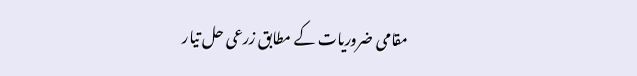مقامی ضروریات کے مطابق زرعی حل تیار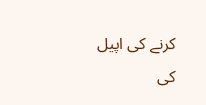کرنے کی اپیل کی